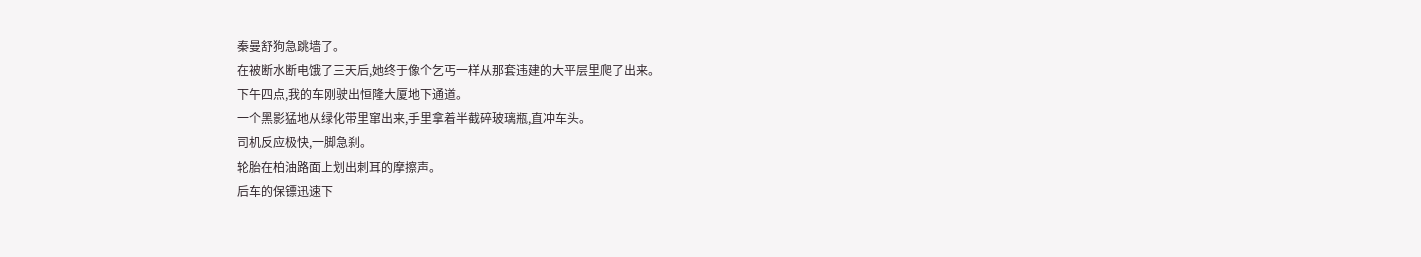秦曼舒狗急跳墙了。
在被断水断电饿了三天后,她终于像个乞丐一样从那套违建的大平层里爬了出来。
下午四点,我的车刚驶出恒隆大厦地下通道。
一个黑影猛地从绿化带里窜出来,手里拿着半截碎玻璃瓶,直冲车头。
司机反应极快,一脚急刹。
轮胎在柏油路面上划出刺耳的摩擦声。
后车的保镖迅速下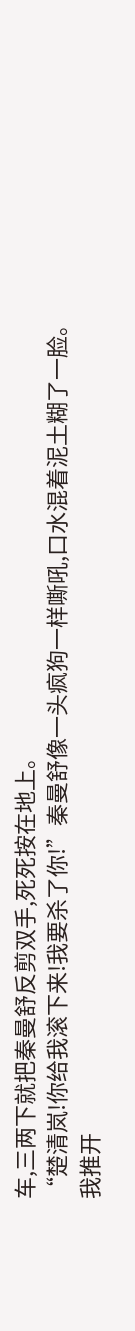车,三两下就把秦曼舒反剪双手,死死按在地上。
“楚清岚!你给我滚下来!我要杀了你!”秦曼舒像一头疯狗一样嘶吼,口水混着泥土糊了一脸。
我推开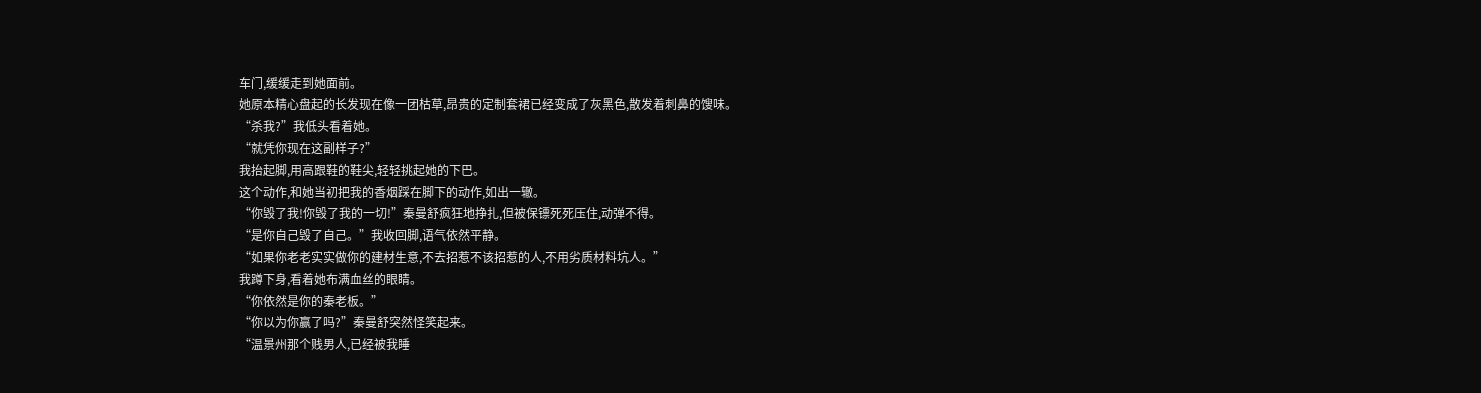车门,缓缓走到她面前。
她原本精心盘起的长发现在像一团枯草,昂贵的定制套裙已经变成了灰黑色,散发着刺鼻的馊味。
“杀我?”我低头看着她。
“就凭你现在这副样子?”
我抬起脚,用高跟鞋的鞋尖,轻轻挑起她的下巴。
这个动作,和她当初把我的香烟踩在脚下的动作,如出一辙。
“你毁了我!你毁了我的一切!”秦曼舒疯狂地挣扎,但被保镖死死压住,动弹不得。
“是你自己毁了自己。”我收回脚,语气依然平静。
“如果你老老实实做你的建材生意,不去招惹不该招惹的人,不用劣质材料坑人。”
我蹲下身,看着她布满血丝的眼睛。
“你依然是你的秦老板。”
“你以为你赢了吗?”秦曼舒突然怪笑起来。
“温景州那个贱男人,已经被我睡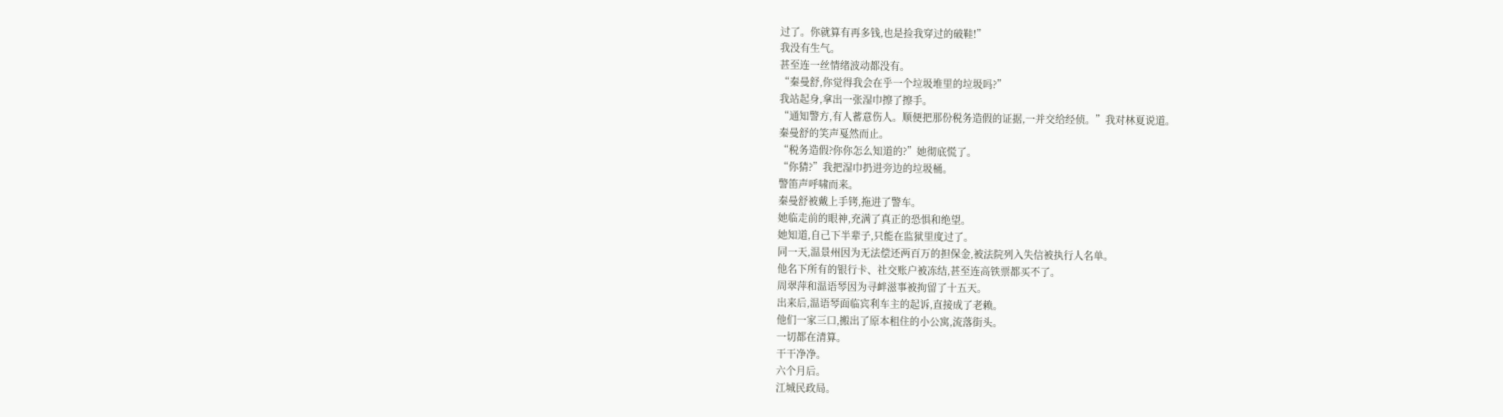过了。你就算有再多钱,也是捡我穿过的破鞋!”
我没有生气。
甚至连一丝情绪波动都没有。
“秦曼舒,你觉得我会在乎一个垃圾堆里的垃圾吗?”
我站起身,拿出一张湿巾擦了擦手。
“通知警方,有人蓄意伤人。顺便把那份税务造假的证据,一并交给经侦。”我对林夏说道。
秦曼舒的笑声戛然而止。
“税务造假?你你怎么知道的?”她彻底慌了。
“你猜?”我把湿巾扔进旁边的垃圾桶。
警笛声呼啸而来。
秦曼舒被戴上手铐,拖进了警车。
她临走前的眼神,充满了真正的恐惧和绝望。
她知道,自己下半辈子,只能在监狱里度过了。
同一天,温景州因为无法偿还两百万的担保金,被法院列入失信被执行人名单。
他名下所有的银行卡、社交账户被冻结,甚至连高铁票都买不了。
周翠萍和温语琴因为寻衅滋事被拘留了十五天。
出来后,温语琴面临宾利车主的起诉,直接成了老赖。
他们一家三口,搬出了原本租住的小公寓,流落街头。
一切都在清算。
干干净净。
六个月后。
江城民政局。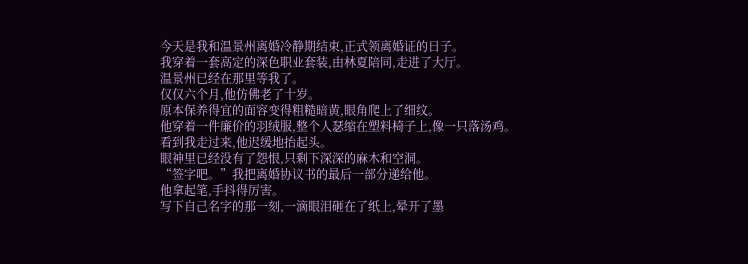今天是我和温景州离婚冷静期结束,正式领离婚证的日子。
我穿着一套高定的深色职业套装,由林夏陪同,走进了大厅。
温景州已经在那里等我了。
仅仅六个月,他仿佛老了十岁。
原本保养得宜的面容变得粗糙暗黄,眼角爬上了细纹。
他穿着一件廉价的羽绒服,整个人瑟缩在塑料椅子上,像一只落汤鸡。
看到我走过来,他迟缓地抬起头。
眼神里已经没有了怨恨,只剩下深深的麻木和空洞。
“签字吧。”我把离婚协议书的最后一部分递给他。
他拿起笔,手抖得厉害。
写下自己名字的那一刻,一滴眼泪砸在了纸上,晕开了墨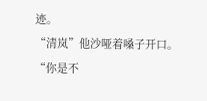迹。
“清岚”他沙哑着嗓子开口。
“你是不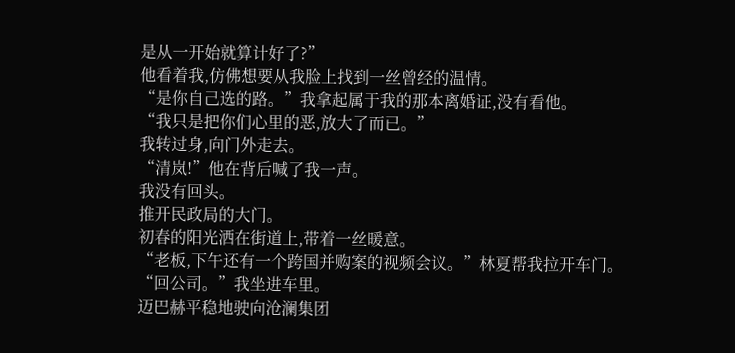是从一开始就算计好了?”
他看着我,仿佛想要从我脸上找到一丝曾经的温情。
“是你自己选的路。”我拿起属于我的那本离婚证,没有看他。
“我只是把你们心里的恶,放大了而已。”
我转过身,向门外走去。
“清岚!”他在背后喊了我一声。
我没有回头。
推开民政局的大门。
初春的阳光洒在街道上,带着一丝暖意。
“老板,下午还有一个跨国并购案的视频会议。”林夏帮我拉开车门。
“回公司。”我坐进车里。
迈巴赫平稳地驶向沧澜集团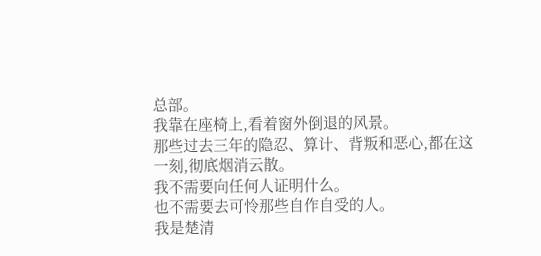总部。
我靠在座椅上,看着窗外倒退的风景。
那些过去三年的隐忍、算计、背叛和恶心,都在这一刻,彻底烟消云散。
我不需要向任何人证明什么。
也不需要去可怜那些自作自受的人。
我是楚清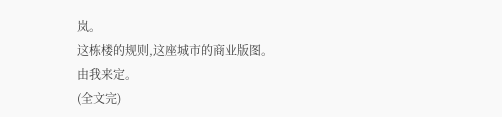岚。
这栋楼的规则,这座城市的商业版图。
由我来定。
(全文完)